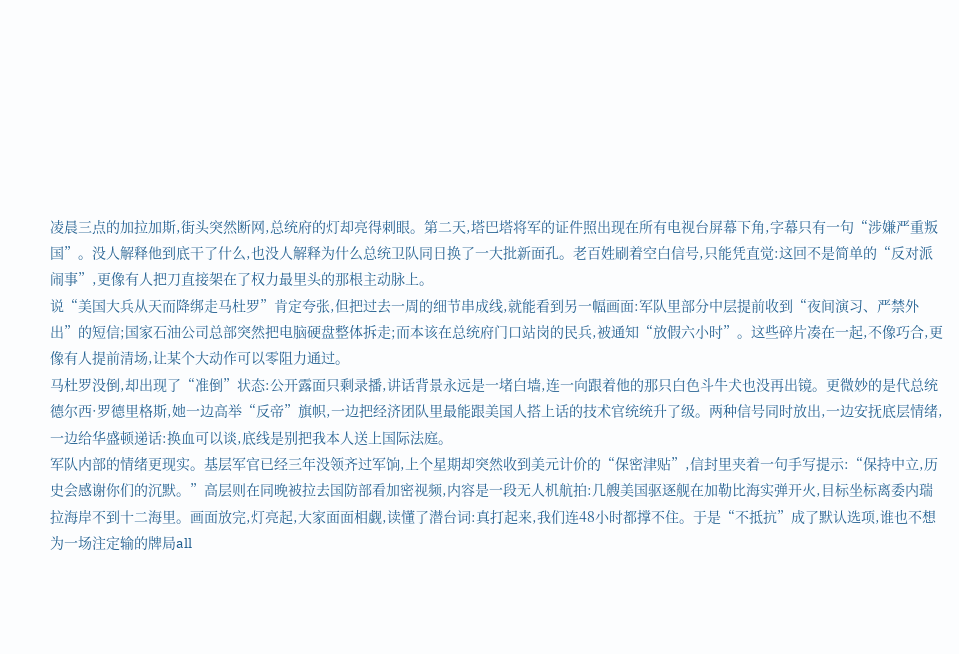凌晨三点的加拉加斯,街头突然断网,总统府的灯却亮得刺眼。第二天,塔巴塔将军的证件照出现在所有电视台屏幕下角,字幕只有一句“涉嫌严重叛国”。没人解释他到底干了什么,也没人解释为什么总统卫队同日换了一大批新面孔。老百姓刷着空白信号,只能凭直觉:这回不是简单的“反对派闹事”,更像有人把刀直接架在了权力最里头的那根主动脉上。
说“美国大兵从天而降绑走马杜罗”肯定夸张,但把过去一周的细节串成线,就能看到另一幅画面:军队里部分中层提前收到“夜间演习、严禁外出”的短信;国家石油公司总部突然把电脑硬盘整体拆走;而本该在总统府门口站岗的民兵,被通知“放假六小时”。这些碎片凑在一起,不像巧合,更像有人提前清场,让某个大动作可以零阻力通过。
马杜罗没倒,却出现了“准倒”状态:公开露面只剩录播,讲话背景永远是一堵白墙,连一向跟着他的那只白色斗牛犬也没再出镜。更微妙的是代总统德尔西·罗德里格斯,她一边高举“反帝”旗帜,一边把经济团队里最能跟美国人搭上话的技术官统统升了级。两种信号同时放出,一边安抚底层情绪,一边给华盛顿递话:换血可以谈,底线是别把我本人送上国际法庭。
军队内部的情绪更现实。基层军官已经三年没领齐过军饷,上个星期却突然收到美元计价的“保密津贴”,信封里夹着一句手写提示:“保持中立,历史会感谢你们的沉默。”高层则在同晚被拉去国防部看加密视频,内容是一段无人机航拍:几艘美国驱逐舰在加勒比海实弹开火,目标坐标离委内瑞拉海岸不到十二海里。画面放完,灯亮起,大家面面相觑,读懂了潜台词:真打起来,我们连48小时都撑不住。于是“不抵抗”成了默认选项,谁也不想为一场注定输的牌局all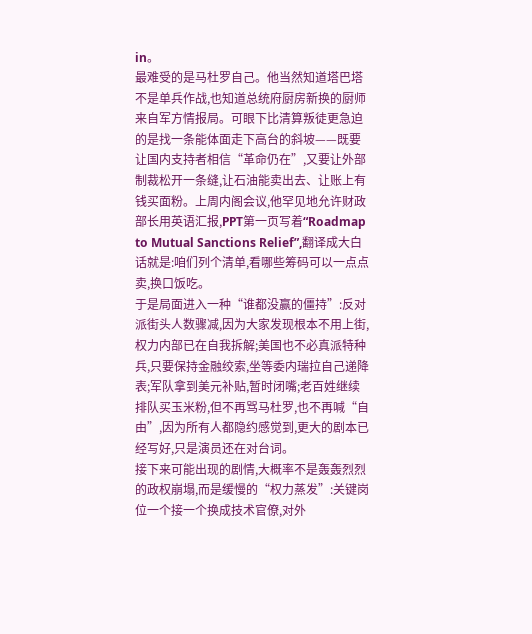in。
最难受的是马杜罗自己。他当然知道塔巴塔不是单兵作战,也知道总统府厨房新换的厨师来自军方情报局。可眼下比清算叛徒更急迫的是找一条能体面走下高台的斜坡——既要让国内支持者相信“革命仍在”,又要让外部制裁松开一条缝,让石油能卖出去、让账上有钱买面粉。上周内阁会议,他罕见地允许财政部长用英语汇报,PPT第一页写着“Roadmap to Mutual Sanctions Relief”,翻译成大白话就是:咱们列个清单,看哪些筹码可以一点点卖,换口饭吃。
于是局面进入一种“谁都没赢的僵持”:反对派街头人数骤减,因为大家发现根本不用上街,权力内部已在自我拆解;美国也不必真派特种兵,只要保持金融绞索,坐等委内瑞拉自己递降表;军队拿到美元补贴,暂时闭嘴;老百姓继续排队买玉米粉,但不再骂马杜罗,也不再喊“自由”,因为所有人都隐约感觉到,更大的剧本已经写好,只是演员还在对台词。
接下来可能出现的剧情,大概率不是轰轰烈烈的政权崩塌,而是缓慢的“权力蒸发”:关键岗位一个接一个换成技术官僚,对外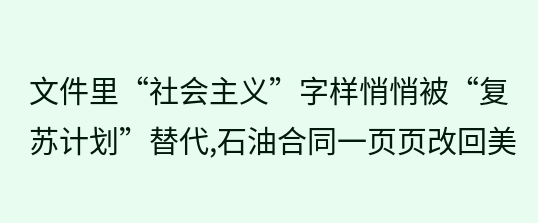文件里“社会主义”字样悄悄被“复苏计划”替代,石油合同一页页改回美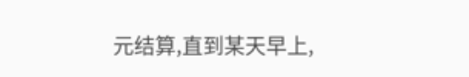元结算,直到某天早上,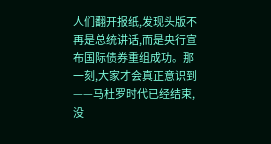人们翻开报纸,发现头版不再是总统讲话,而是央行宣布国际债券重组成功。那一刻,大家才会真正意识到——马杜罗时代已经结束,没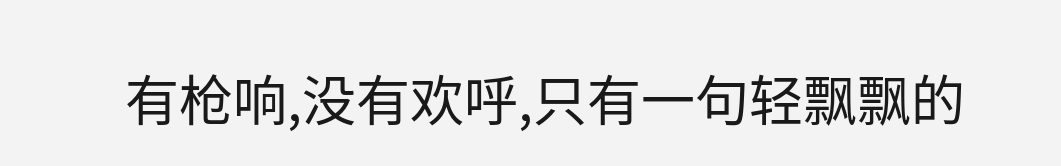有枪响,没有欢呼,只有一句轻飘飘的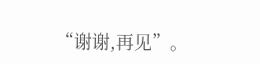“谢谢,再见”。